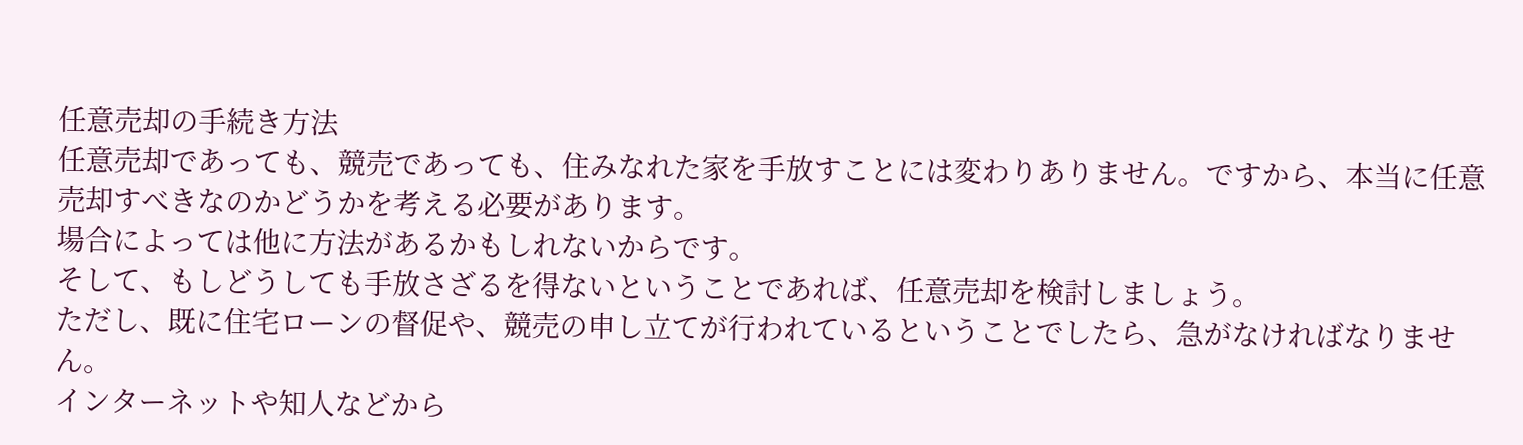任意売却の手続き方法
任意売却であっても、競売であっても、住みなれた家を手放すことには変わりありません。ですから、本当に任意売却すべきなのかどうかを考える必要があります。
場合によっては他に方法があるかもしれないからです。
そして、もしどうしても手放さざるを得ないということであれば、任意売却を検討しましょう。
ただし、既に住宅ローンの督促や、競売の申し立てが行われているということでしたら、急がなければなりません。
インターネットや知人などから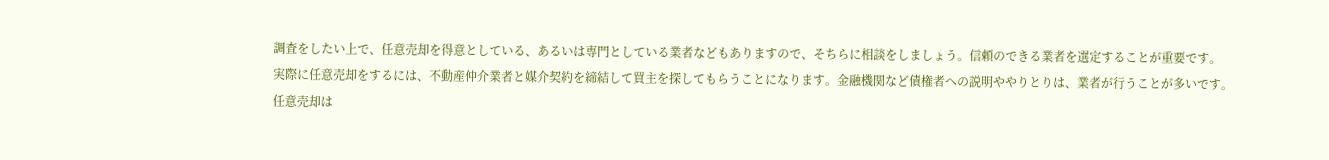調査をしたい上で、任意売却を得意としている、あるいは専門としている業者などもありますので、そちらに相談をしましょう。信頼のできる業者を選定することが重要です。
実際に任意売却をするには、不動産仲介業者と媒介契約を締結して買主を探してもらうことになります。金融機関など債権者への説明ややりとりは、業者が行うことが多いです。
任意売却は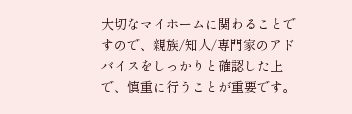大切なマイホームに関わることですので、親族/知人/専門家のアドバイスをしっかりと確認した上で、慎重に行うことが重要です。